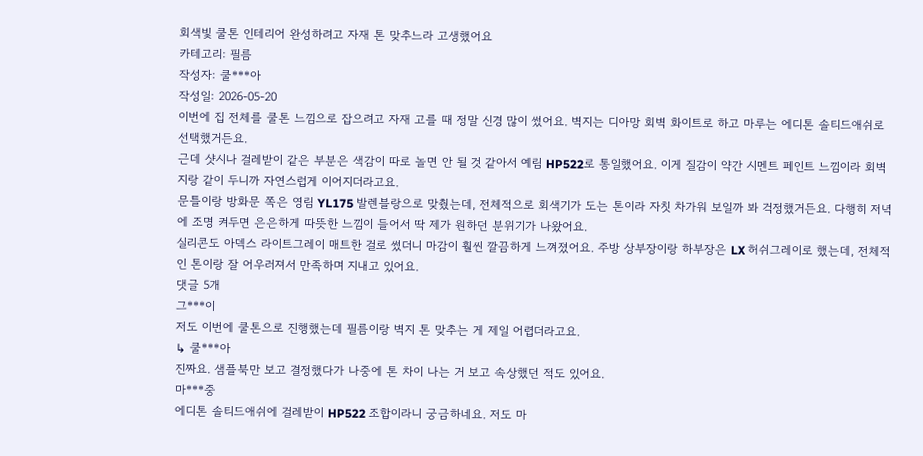회색빛 쿨톤 인테리어 완성하려고 자재 톤 맞추느라 고생했어요
카테고리: 필름
작성자: 쿨***아
작성일: 2026-05-20
이번에 집 전체를 쿨톤 느낌으로 잡으려고 자재 고를 때 정말 신경 많이 썼어요. 벽지는 디아망 회벽 화이트로 하고 마루는 에디톤 솔티드애쉬로 선택했거든요.
근데 샷시나 걸레받이 같은 부분은 색감이 따로 놀면 안 될 것 같아서 예림 HP522로 통일했어요. 이게 질감이 약간 시멘트 페인트 느낌이라 회벽지랑 같이 두니까 자연스럽게 이어지더라고요.
문틀이랑 방화문 쪽은 영림 YL175 발렌블랑으로 맞췄는데, 전체적으로 회색기가 도는 톤이라 자칫 차가워 보일까 봐 걱정했거든요. 다행히 저녁에 조명 켜두면 은은하게 따뜻한 느낌이 들어서 딱 제가 원하던 분위기가 나왔어요.
실리콘도 아덱스 라이트그레이 매트한 걸로 썼더니 마감이 훨씬 깔끔하게 느껴졌어요. 주방 상부장이랑 하부장은 LX 허쉬그레이로 했는데, 전체적인 톤이랑 잘 어우러져서 만족하며 지내고 있어요.
댓글 5개
그***이
저도 이번에 쿨톤으로 진행했는데 필름이랑 벽지 톤 맞추는 게 제일 어렵더라고요.
↳ 쿨***아
진짜요. 샘플북만 보고 결정했다가 나중에 톤 차이 나는 거 보고 속상했던 적도 있어요.
마***중
에디톤 솔티드애쉬에 걸레받이 HP522 조합이라니 궁금하네요. 저도 마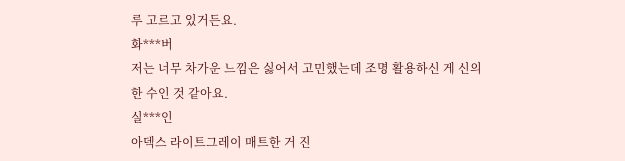루 고르고 있거든요.
화***버
저는 너무 차가운 느낌은 싫어서 고민했는데 조명 활용하신 게 신의 한 수인 것 같아요.
실***인
아덱스 라이트그레이 매트한 거 진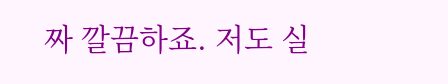짜 깔끔하죠. 저도 실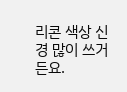리콘 색상 신경 많이 쓰거든요.